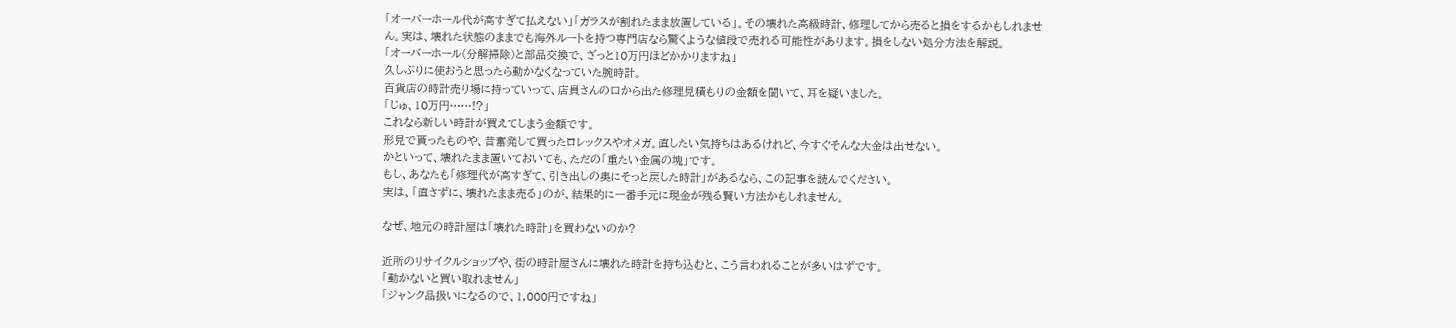「オーバーホール代が高すぎて払えない」「ガラスが割れたまま放置している」。その壊れた高級時計、修理してから売ると損をするかもしれません。実は、壊れた状態のままでも海外ルートを持つ専門店なら驚くような値段で売れる可能性があります。損をしない処分方法を解説。
「オーバーホール(分解掃除)と部品交換で、ざっと10万円ほどかかりますね」
久しぶりに使おうと思ったら動かなくなっていた腕時計。
百貨店の時計売り場に持っていって、店員さんの口から出た修理見積もりの金額を聞いて、耳を疑いました。
「じゅ、10万円……!?」
これなら新しい時計が買えてしまう金額です。
形見で貰ったものや、昔奮発して買ったロレックスやオメガ。直したい気持ちはあるけれど、今すぐそんな大金は出せない。
かといって、壊れたまま置いておいても、ただの「重たい金属の塊」です。
もし、あなたも「修理代が高すぎて、引き出しの奥にそっと戻した時計」があるなら、この記事を読んでください。
実は、「直さずに、壊れたまま売る」のが、結果的に一番手元に現金が残る賢い方法かもしれません。

なぜ、地元の時計屋は「壊れた時計」を買わないのか?

近所のリサイクルショップや、街の時計屋さんに壊れた時計を持ち込むと、こう言われることが多いはずです。
「動かないと買い取れません」
「ジャンク品扱いになるので、1,000円ですね」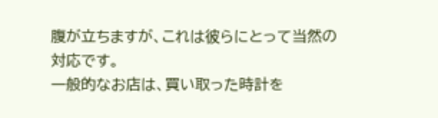腹が立ちますが、これは彼らにとって当然の対応です。
一般的なお店は、買い取った時計を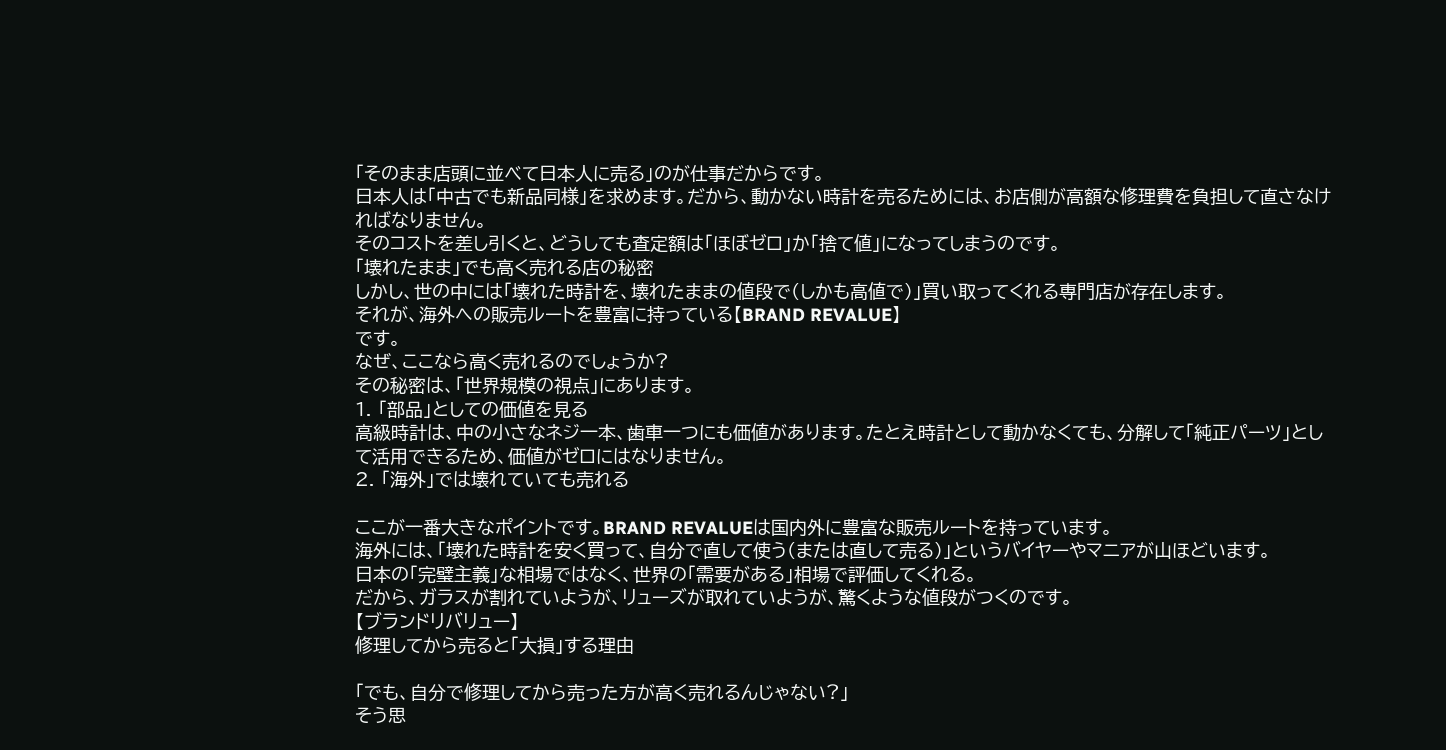「そのまま店頭に並べて日本人に売る」のが仕事だからです。
日本人は「中古でも新品同様」を求めます。だから、動かない時計を売るためには、お店側が高額な修理費を負担して直さなければなりません。
そのコストを差し引くと、どうしても査定額は「ほぼゼロ」か「捨て値」になってしまうのです。
「壊れたまま」でも高く売れる店の秘密
しかし、世の中には「壊れた時計を、壊れたままの値段で(しかも高値で)」買い取ってくれる専門店が存在します。
それが、海外への販売ルートを豊富に持っている【BRAND REVALUE】
です。
なぜ、ここなら高く売れるのでしょうか?
その秘密は、「世界規模の視点」にあります。
1. 「部品」としての価値を見る
高級時計は、中の小さなネジ一本、歯車一つにも価値があります。たとえ時計として動かなくても、分解して「純正パーツ」として活用できるため、価値がゼロにはなりません。
2. 「海外」では壊れていても売れる

ここが一番大きなポイントです。BRAND REVALUEは国内外に豊富な販売ルートを持っています。
海外には、「壊れた時計を安く買って、自分で直して使う(または直して売る)」というバイヤーやマニアが山ほどいます。
日本の「完璧主義」な相場ではなく、世界の「需要がある」相場で評価してくれる。
だから、ガラスが割れていようが、リューズが取れていようが、驚くような値段がつくのです。
【ブランドリバリュー】
修理してから売ると「大損」する理由

「でも、自分で修理してから売った方が高く売れるんじゃない?」
そう思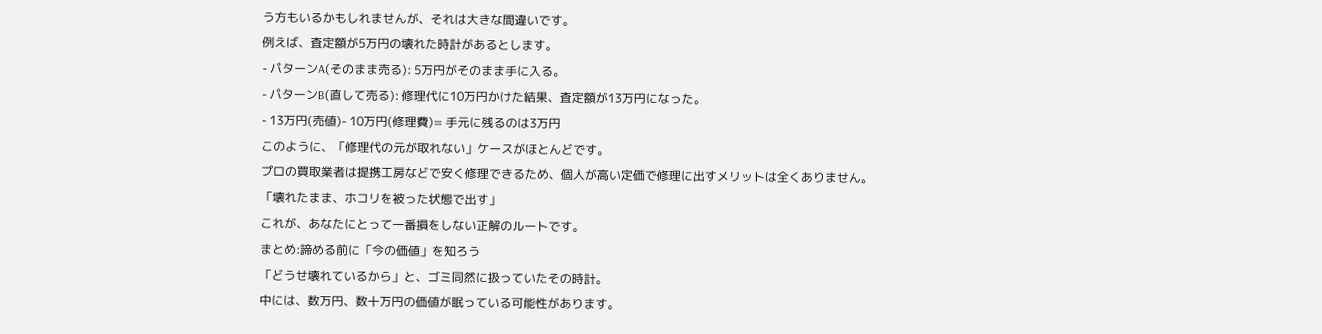う方もいるかもしれませんが、それは大きな間違いです。
例えば、査定額が5万円の壊れた時計があるとします。
- パターンA(そのまま売る): 5万円がそのまま手に入る。
- パターンB(直して売る): 修理代に10万円かけた結果、査定額が13万円になった。
- 13万円(売値)- 10万円(修理費)= 手元に残るのは3万円
このように、「修理代の元が取れない」ケースがほとんどです。
プロの買取業者は提携工房などで安く修理できるため、個人が高い定価で修理に出すメリットは全くありません。
「壊れたまま、ホコリを被った状態で出す」
これが、あなたにとって一番損をしない正解のルートです。
まとめ:諦める前に「今の価値」を知ろう
「どうせ壊れているから」と、ゴミ同然に扱っていたその時計。
中には、数万円、数十万円の価値が眠っている可能性があります。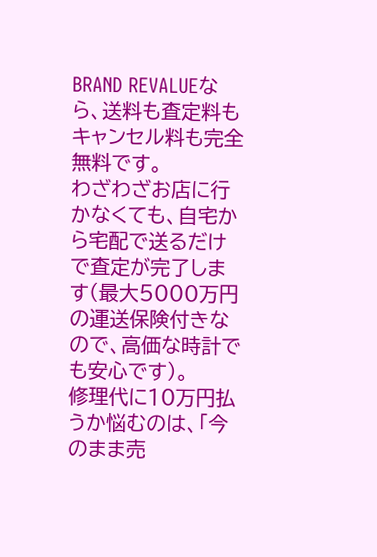BRAND REVALUEなら、送料も査定料もキャンセル料も完全無料です。
わざわざお店に行かなくても、自宅から宅配で送るだけで査定が完了します(最大5000万円の運送保険付きなので、高価な時計でも安心です)。
修理代に10万円払うか悩むのは、「今のまま売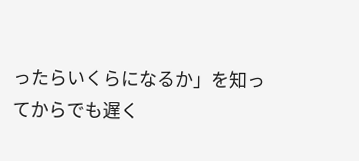ったらいくらになるか」を知ってからでも遅く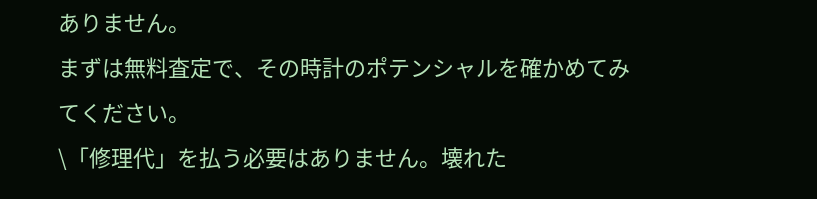ありません。
まずは無料査定で、その時計のポテンシャルを確かめてみてください。
\「修理代」を払う必要はありません。壊れた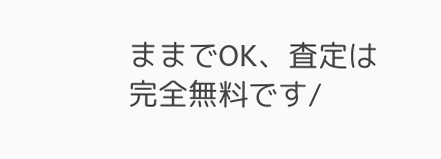ままでOK、査定は完全無料です/